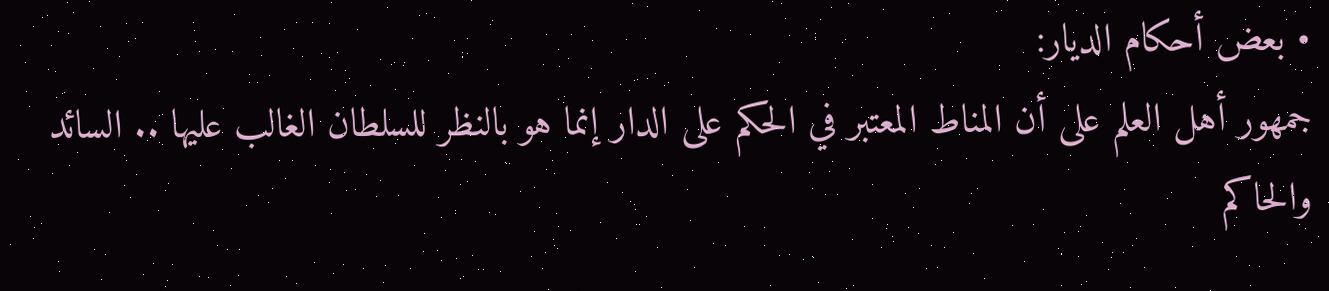• بعض أحكام الديار:
جمهور أهل العلم على أن المناط المعتبر في الحكم على الدار إنما هو بالنظر للسلطان الغالب عليها .. السائد والحاكم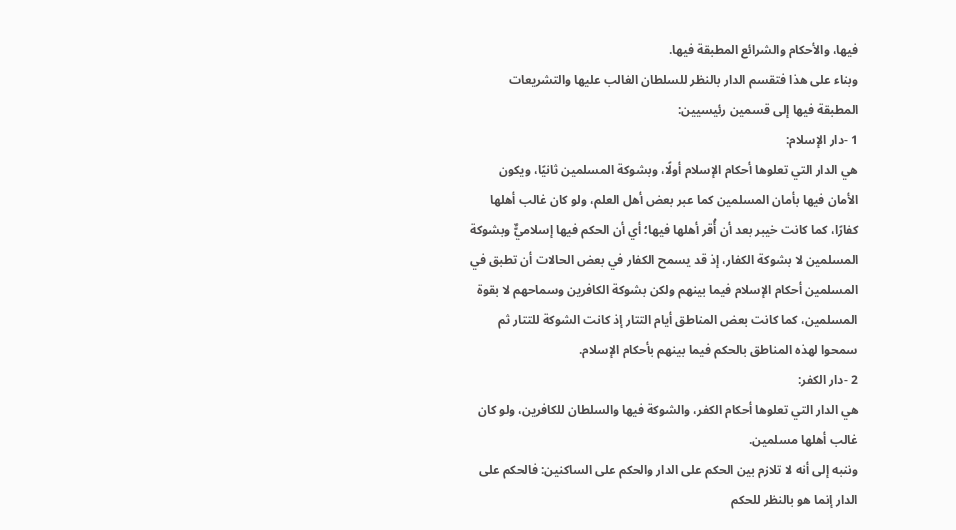فيها، والأحكام والشرائع المطبقة فيها.
وبناء على هذا فتقسم الدار بالنظر للسلطان الغالب عليها والتشريعات المطبقة فيها إلى قسمين رئيسيين:
1 -دار الإسلام:
هي الدار التي تعلوها أحكام الإسلام أولًا، وبشوكة المسلمين ثانيًا، ويكون الأمان فيها بأمان المسلمين كما عبر بعض أهل العلم، ولو كان غالب أهلها كفارًا، كما كانت خيبر بعد أن أُقر أهلها فيها؛ أي أن الحكم فيها إسلاميٌّ وبشوكة المسلمين لا بشوكة الكفار، إذ قد يسمح الكفار في بعض الحالات أن تطبق في المسلمين أحكام الإسلام فيما بينهم ولكن بشوكة الكافرين وسماحهم لا بقوة المسلمين، كما كانت بعض المناطق أيام التتار إذ كانت الشوكة للتتار ثم سمحوا لهذه المناطق بالحكم فيما بينهم بأحكام الإسلام.
2 -دار الكفر:
هي الدار التي تعلوها أحكام الكفر، والشوكة فيها والسلطان للكافرين، ولو كان غالب أهلها مسلمين.
وننبه إلى أنه لا تلازم بين الحكم على الدار والحكم على الساكنين: فالحكم على الدار إنما هو بالنظر للحكم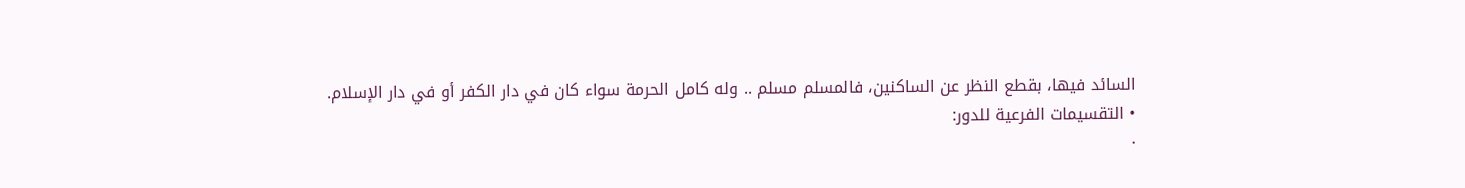السائد فيها، بقطع النظر عن الساكنين، فالمسلم مسلم .. وله كامل الحرمة سواء كان في دار الكفر أو في دار الإسلام.
• التقسيمات الفرعية للدور:
·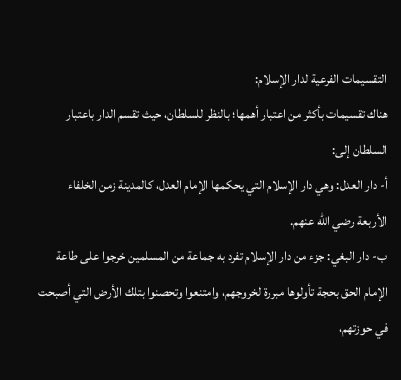التقسيمات الفرعية لدار الإسلام:
هناك تقسيمات بأكثر من اعتبار أهمها؛ بالنظر للسلطان، حيث تقسم الدار باعتبار السلطان إلى:
أ- دار العدل: وهي دار الإسلام التي يحكمها الإمام العدل، كالمدينة زمن الخلفاء الأربعة رضي الله عنهم.
ب- دار البغي: جزء من دار الإسلام تفرد به جماعة من المسلمين خرجوا على طاعة الإمام الحق بحجة تأولوها مبررة لخروجهم، وامتنعوا وتحصنوا بتلك الأرض التي أصبحت في حوزتهم،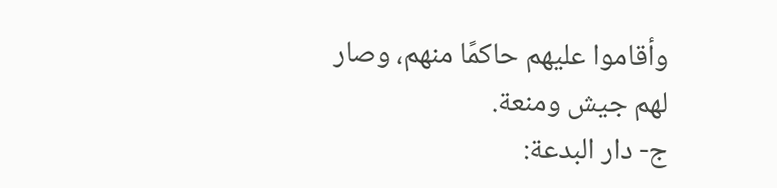وأقاموا عليهم حاكمًا منهم، وصار لهم جيش ومنعة.
ج- دار البدعة: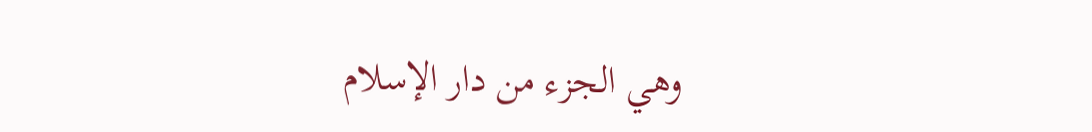وهي الجزء من دار الإسلام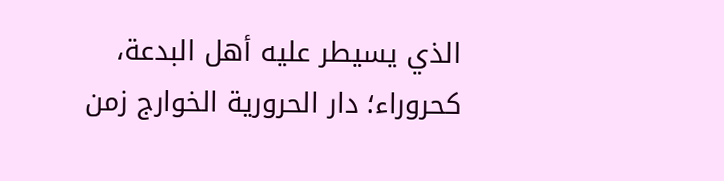الذي يسيطر عليه أهل البدعة، كحروراء؛ دار الحرورية الخوارج زمن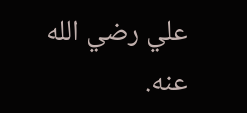علي رضي الله عنه.